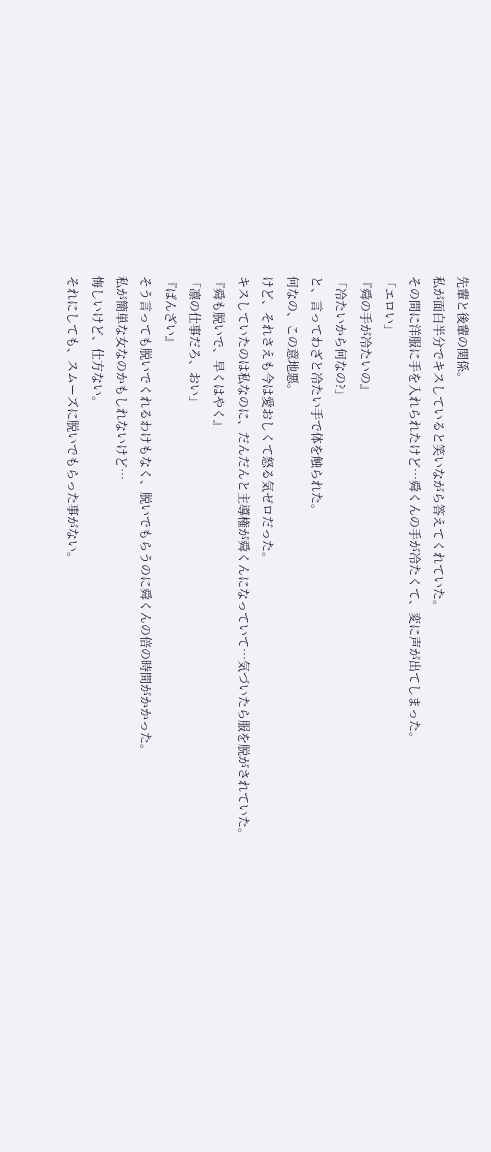先輩と後輩の関係。
私が面白半分でキスしていると笑いながら答えてくれていた。
その間に洋服に手を入れられたけど…舜くんの手が冷たくて、変に声が出てしまった。
「エロい」
『舜の手が冷たいの』
「冷たいから何なの?」
と、言ってわざと冷たい手で体を触られた。
何なの、この意地悪。
けど、それさえも今は愛おしくて怒る気ゼロだった。
キスしていたのは私なのに、だんだんと主導権が舜くんになっていて…気づいたら服を脱がされていた。
『舜も脱いで、早くはやく』
「凛の仕事だろ、おい」
『ばんざい』
そう言っても脱いでくれるわけもなく、脱いでもらうのに舜くんの倍の時間がかかった。
私が簡単な女なのかもしれないけど…
悔しいけど、仕方ない。
それにしても、スムーズに脱いでもらった事がない。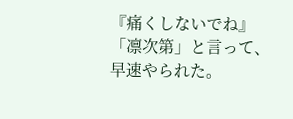『痛くしないでね』
「凛次第」と言って、早速やられた。